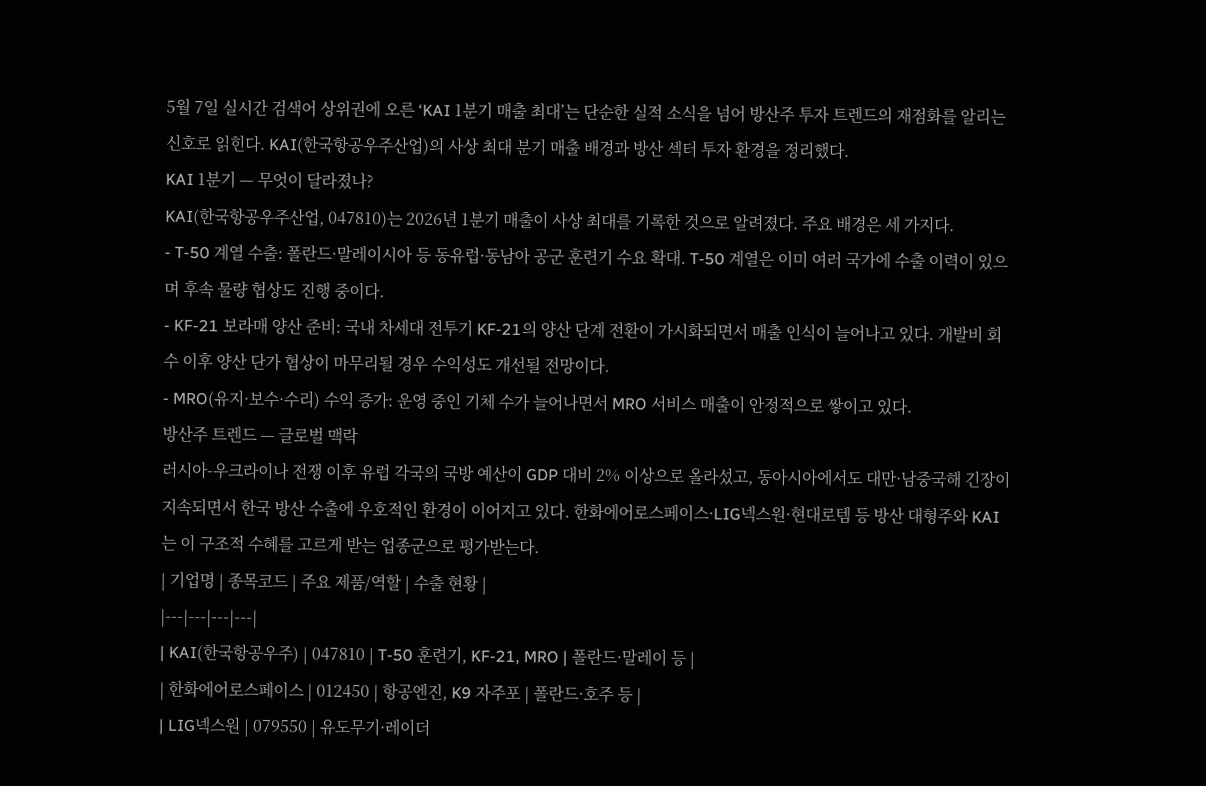5월 7일 실시간 검색어 상위권에 오른 ‘KAI 1분기 매출 최대’는 단순한 실적 소식을 넘어 방산주 투자 트렌드의 재점화를 알리는 신호로 읽힌다. KAI(한국항공우주산업)의 사상 최대 분기 매출 배경과 방산 섹터 투자 환경을 정리했다.
KAI 1분기 — 무엇이 달라졌나?
KAI(한국항공우주산업, 047810)는 2026년 1분기 매출이 사상 최대를 기록한 것으로 알려졌다. 주요 배경은 세 가지다.
- T-50 계열 수출: 폴란드·말레이시아 등 동유럽·동남아 공군 훈련기 수요 확대. T-50 계열은 이미 여러 국가에 수출 이력이 있으며 후속 물량 협상도 진행 중이다.
- KF-21 보라매 양산 준비: 국내 차세대 전투기 KF-21의 양산 단계 전환이 가시화되면서 매출 인식이 늘어나고 있다. 개발비 회수 이후 양산 단가 협상이 마무리될 경우 수익성도 개선될 전망이다.
- MRO(유지·보수·수리) 수익 증가: 운영 중인 기체 수가 늘어나면서 MRO 서비스 매출이 안정적으로 쌓이고 있다.
방산주 트렌드 — 글로벌 맥락
러시아-우크라이나 전쟁 이후 유럽 각국의 국방 예산이 GDP 대비 2% 이상으로 올라섰고, 동아시아에서도 대만·남중국해 긴장이 지속되면서 한국 방산 수출에 우호적인 환경이 이어지고 있다. 한화에어로스페이스·LIG넥스원·현대로템 등 방산 대형주와 KAI는 이 구조적 수혜를 고르게 받는 업종군으로 평가받는다.
| 기업명 | 종목코드 | 주요 제품/역할 | 수출 현황 |
|---|---|---|---|
| KAI(한국항공우주) | 047810 | T-50 훈련기, KF-21, MRO | 폴란드·말레이 등 |
| 한화에어로스페이스 | 012450 | 항공엔진, K9 자주포 | 폴란드·호주 등 |
| LIG넥스원 | 079550 | 유도무기·레이더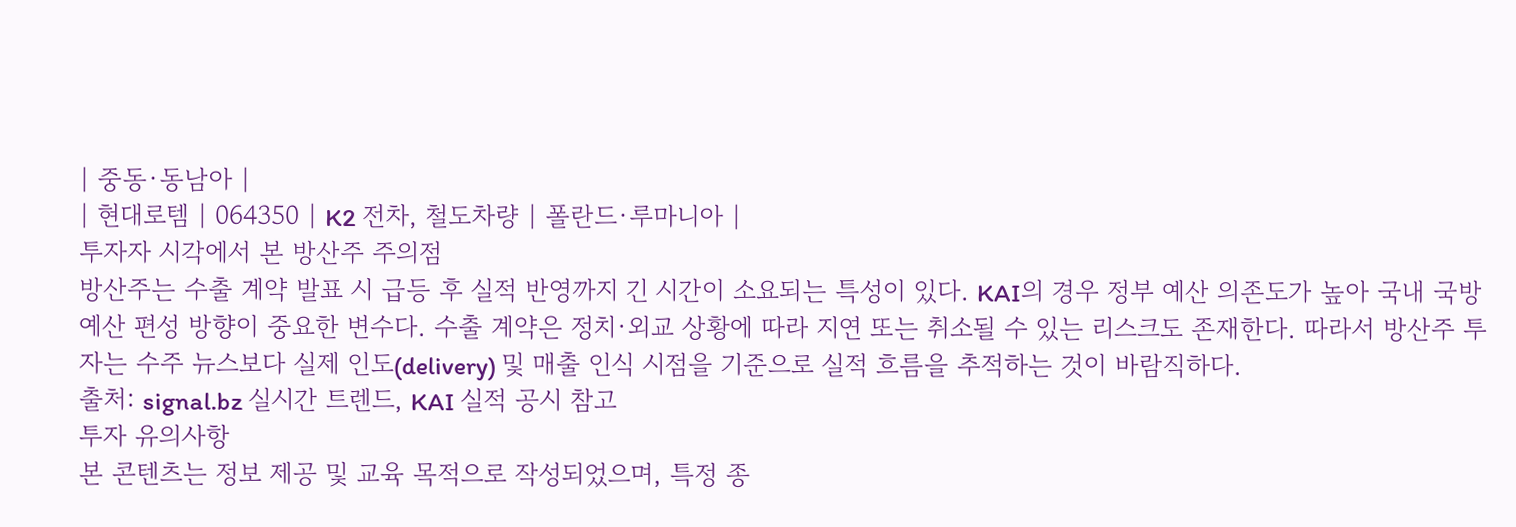| 중동·동남아 |
| 현대로템 | 064350 | K2 전차, 철도차량 | 폴란드·루마니아 |
투자자 시각에서 본 방산주 주의점
방산주는 수출 계약 발표 시 급등 후 실적 반영까지 긴 시간이 소요되는 특성이 있다. KAI의 경우 정부 예산 의존도가 높아 국내 국방 예산 편성 방향이 중요한 변수다. 수출 계약은 정치·외교 상황에 따라 지연 또는 취소될 수 있는 리스크도 존재한다. 따라서 방산주 투자는 수주 뉴스보다 실제 인도(delivery) 및 매출 인식 시점을 기준으로 실적 흐름을 추적하는 것이 바람직하다.
출처: signal.bz 실시간 트렌드, KAI 실적 공시 참고
투자 유의사항
본 콘텐츠는 정보 제공 및 교육 목적으로 작성되었으며, 특정 종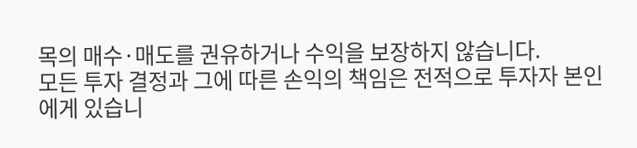목의 매수·매도를 권유하거나 수익을 보장하지 않습니다.
모든 투자 결정과 그에 따른 손익의 책임은 전적으로 투자자 본인에게 있습니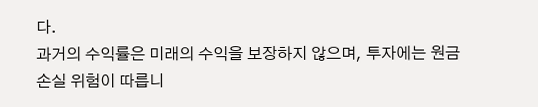다.
과거의 수익률은 미래의 수익을 보장하지 않으며, 투자에는 원금 손실 위험이 따릅니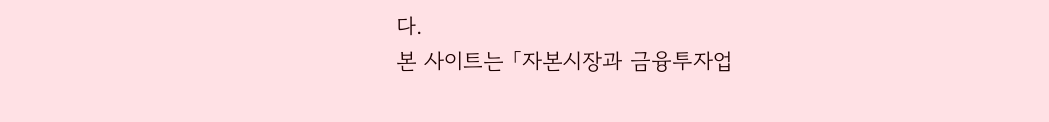다.
본 사이트는 「자본시장과 금융투자업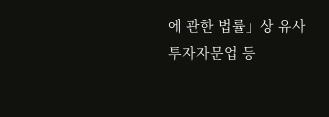에 관한 법률」상 유사투자자문업 등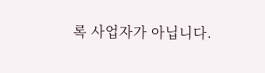록 사업자가 아닙니다.